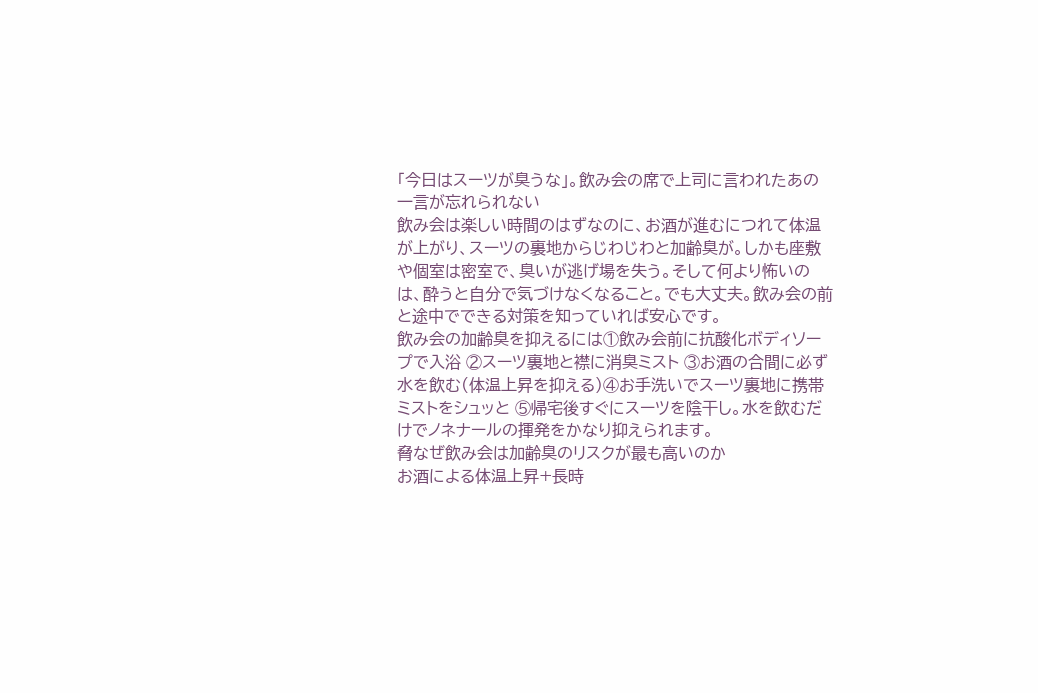「今日はスーツが臭うな」。飲み会の席で上司に言われたあの一言が忘れられない
飲み会は楽しい時間のはずなのに、お酒が進むにつれて体温が上がり、スーツの裏地からじわじわと加齢臭が。しかも座敷や個室は密室で、臭いが逃げ場を失う。そして何より怖いのは、酔うと自分で気づけなくなること。でも大丈夫。飲み会の前と途中でできる対策を知っていれば安心です。
飲み会の加齢臭を抑えるには①飲み会前に抗酸化ボディソープで入浴 ②スーツ裏地と襟に消臭ミスト ③お酒の合間に必ず水を飲む(体温上昇を抑える)④お手洗いでスーツ裏地に携帯ミストをシュッと ⑤帰宅後すぐにスーツを陰干し。水を飲むだけでノネナールの揮発をかなり抑えられます。
脅なぜ飲み会は加齢臭のリスクが最も高いのか
お酒による体温上昇+長時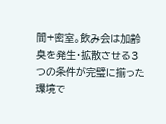間+密室。飲み会は加齢臭を発生・拡散させる3つの条件が完璧に揃った環境で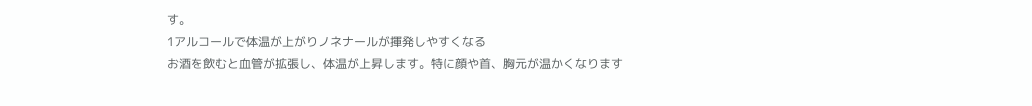す。
1アルコールで体温が上がりノネナールが揮発しやすくなる
お酒を飲むと血管が拡張し、体温が上昇します。特に顔や首、胸元が温かくなります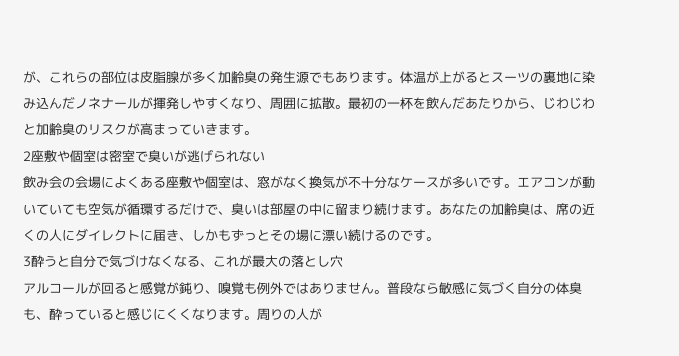が、これらの部位は皮脂腺が多く加齢臭の発生源でもあります。体温が上がるとスーツの裏地に染み込んだノネナールが揮発しやすくなり、周囲に拡散。最初の一杯を飲んだあたりから、じわじわと加齢臭のリスクが高まっていきます。
2座敷や個室は密室で臭いが逃げられない
飲み会の会場によくある座敷や個室は、窓がなく換気が不十分なケースが多いです。エアコンが動いていても空気が循環するだけで、臭いは部屋の中に留まり続けます。あなたの加齢臭は、席の近くの人にダイレクトに届き、しかもずっとその場に漂い続けるのです。
3酔うと自分で気づけなくなる、これが最大の落とし穴
アルコールが回ると感覚が鈍り、嗅覚も例外ではありません。普段なら敏感に気づく自分の体臭も、酔っていると感じにくくなります。周りの人が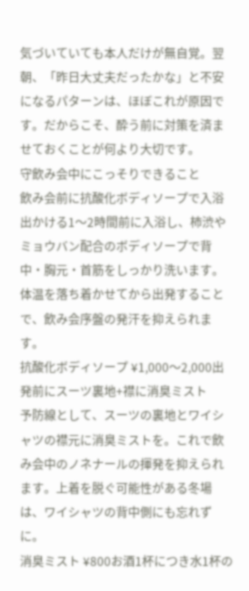気づいていても本人だけが無自覚。翌朝、「昨日大丈夫だったかな」と不安になるパターンは、ほぼこれが原因です。だからこそ、酔う前に対策を済ませておくことが何より大切です。
守飲み会中にこっそりできること
飲み会前に抗酸化ボディソープで入浴
出かける1〜2時間前に入浴し、柿渋やミョウバン配合のボディソープで背中・胸元・首筋をしっかり洗います。体温を落ち着かせてから出発することで、飲み会序盤の発汗を抑えられます。
抗酸化ボディソープ ¥1,000〜2,000出発前にスーツ裏地+襟に消臭ミスト
予防線として、スーツの裏地とワイシャツの襟元に消臭ミストを。これで飲み会中のノネナールの揮発を抑えられます。上着を脱ぐ可能性がある冬場は、ワイシャツの背中側にも忘れずに。
消臭ミスト ¥800お酒1杯につき水1杯の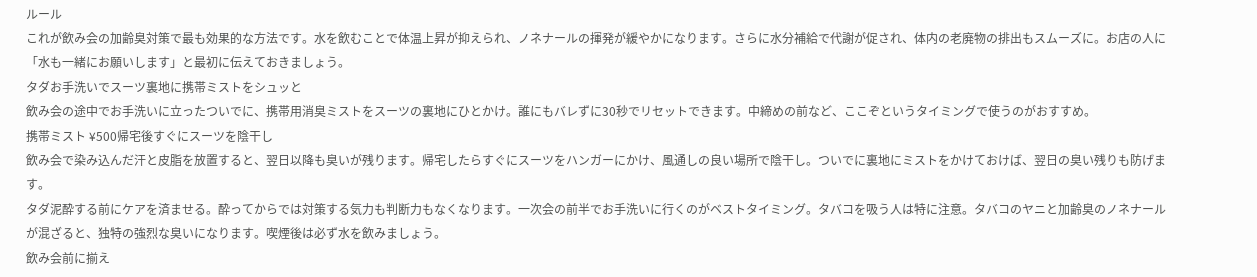ルール
これが飲み会の加齢臭対策で最も効果的な方法です。水を飲むことで体温上昇が抑えられ、ノネナールの揮発が緩やかになります。さらに水分補給で代謝が促され、体内の老廃物の排出もスムーズに。お店の人に「水も一緒にお願いします」と最初に伝えておきましょう。
タダお手洗いでスーツ裏地に携帯ミストをシュッと
飲み会の途中でお手洗いに立ったついでに、携帯用消臭ミストをスーツの裏地にひとかけ。誰にもバレずに30秒でリセットできます。中締めの前など、ここぞというタイミングで使うのがおすすめ。
携帯ミスト ¥500帰宅後すぐにスーツを陰干し
飲み会で染み込んだ汗と皮脂を放置すると、翌日以降も臭いが残ります。帰宅したらすぐにスーツをハンガーにかけ、風通しの良い場所で陰干し。ついでに裏地にミストをかけておけば、翌日の臭い残りも防げます。
タダ泥酔する前にケアを済ませる。酔ってからでは対策する気力も判断力もなくなります。一次会の前半でお手洗いに行くのがベストタイミング。タバコを吸う人は特に注意。タバコのヤニと加齢臭のノネナールが混ざると、独特の強烈な臭いになります。喫煙後は必ず水を飲みましょう。
飲み会前に揃え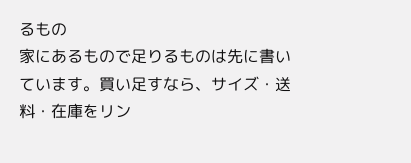るもの
家にあるもので足りるものは先に書いています。買い足すなら、サイズ・送料・在庫をリン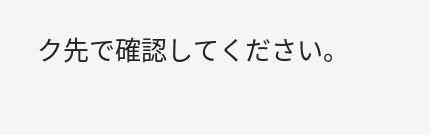ク先で確認してください。